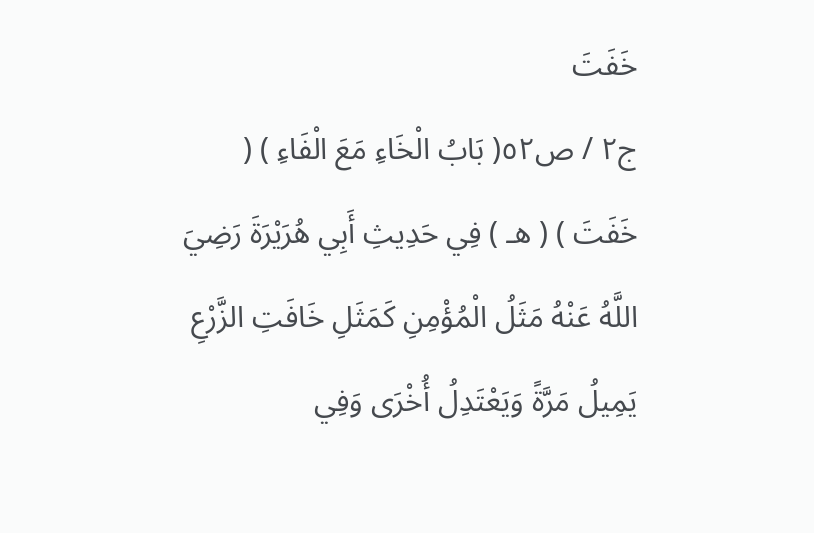خَفَتَ
ج٢ / ص٥٢( بَابُ الْخَاءِ مَعَ الْفَاءِ ) ( خَفَتَ ) ( هـ ) فِي حَدِيثِ أَبِي هُرَيْرَةَ رَضِيَ اللَّهُ عَنْهُ مَثَلُ الْمُؤْمِنِ كَمَثَلِ خَافَتِ الزَّرْعِ يَمِيلُ مَرَّةً وَيَعْتَدِلُ أُخْرَى وَفِي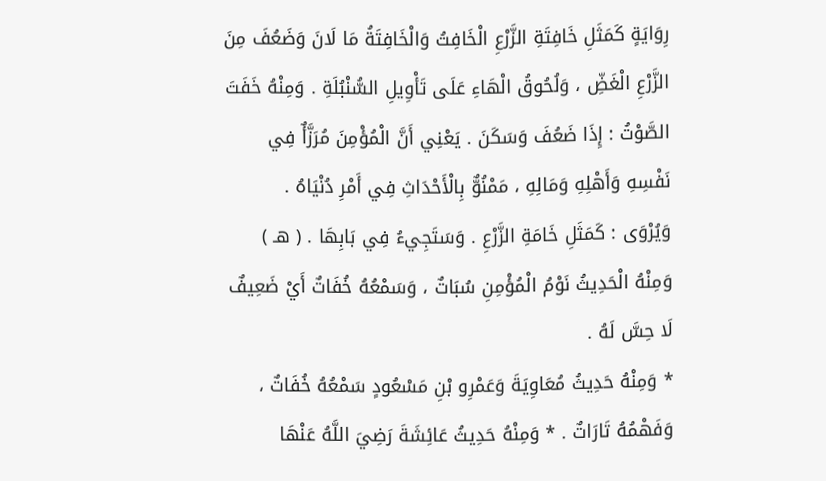رِوَايَةٍ كَمَثَلِ خَافِتَةِ الزَّرْعِ الْخَافِتُ وَالْخَافِتَةُ مَا لَانَ وَضَعُفَ مِنَ الزَّرْعِ الْغَضِّ ، وَلُحُوقُ الْهَاءِ عَلَى تَأْوِيلِ السُّنْبُلَةِ . وَمِنْهُ خَفَتَ الصَّوْتُ : إِذَا ضَعُفَ وَسَكَنَ . يَعْنِي أَنَّ الْمُؤْمِنَ مُرَزَّأٌ فِي نَفْسِهِ وَأَهْلِهِ وَمَالِهِ ، مَمْنُوٌّ بِالْأَحْدَاثِ فِي أَمْرِ دُنْيَاهُ .
وَيُرْوَى : كَمَثَلِ خَامَةِ الزَّرْعِ . وَسَتَجِيءُ فِي بَابِهَا . ( هـ ) وَمِنْهُ الْحَدِيثُ نَوْمُ الْمُؤْمِنِ سُبَاتٌ ، وَسَمْعُهُ خُفَاتٌ أَيْ ضَعِيفٌ لَا حِسَّ لَهُ .
* وَمِنْهُ حَدِيثُ مُعَاوِيَةَ وَعَمْرِو بْنِ مَسْعُودٍ سَمْعُهُ خُفَاتٌ ، وَفَهْمُهُ تَارَاتٌ . * وَمِنْهُ حَدِيثُ عَائِشَةَ رَضِيَ اللَّهُ عَنْهَا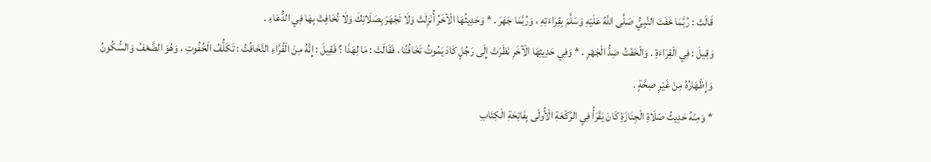قَالَتْ : رُبَّمَا خَفَتَ النَّبِيُّ صَلَّى اللَّهُ عَلَيْهِ وَسَلَّمَ بِقِرَاءَتِهِ ، وَرُبَّمَا جَهَرَ . * وَحَدِيثُهَا الْآخَرُ أُنْزِلَتْ وَلَا تَجْهَرْ بِصَلَاتِكَ وَلَا تُخَافِتْ بِهَا فِي الدُّعَاءِ .
وَقِيلَ : فِي الْقِرَاءَةِ . وَالْخَفْتُ ضِدُّ الْجَهْرِ . * وَفِي حَدِيثِهَا الْآخَرِ نَظَرَتْ إِلَى رَجُلٍ كَادَ يَمُوتُ تَخَافُتًا ، فَقَالَتْ : مَا لِهَذَا ؟ فَقِيلَ : إِنَّهُ مِنَ الْقُرَّاءِ التَّخَافُتُ : تَكَلُّفُ الْخُفُوتِ ، وَهُوَ الضَّعْفُ وَالسُّكُونُ وَإِظْهَارُهُ مِنْ غَيْرِ صِحَّةٍ .
* وَمِنْهُ حَدِيثُ صَلَاةِ الْجِنَازَةِ كَانَ يَقْرَأُ فِي الرَّكْعَةِ الْأُولَى بِفَاتِحَةِ الْكِتَابِ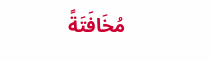مُخَافَتَةً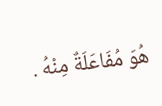هُوَ مُفَاعَلَةٌ مِنْهُ .